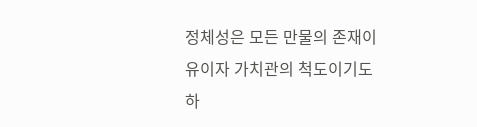정체성은 모든 만물의 존재이유이자 가치관의 척도이기도 하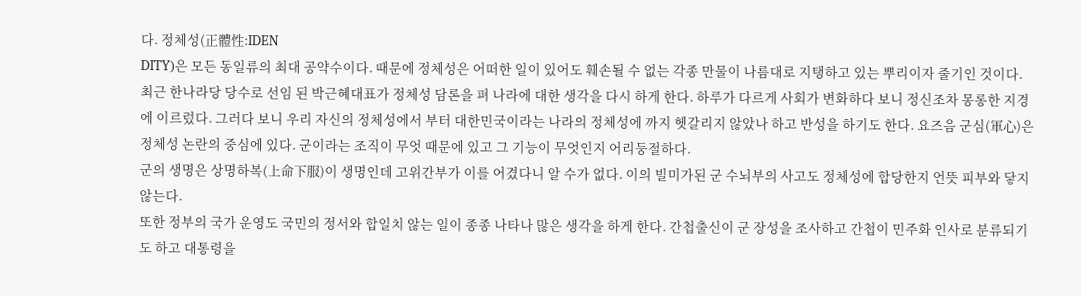다. 정체성(正體性:IDEN
DITY)은 모든 동일류의 최대 공약수이다. 때문에 정체성은 어떠한 일이 있어도 훼손될 수 없는 각종 만물이 나름대로 지탱하고 있는 뿌리이자 줄기인 것이다.
최근 한나라당 당수로 선임 된 박근혜대표가 정체성 담론을 펴 나라에 대한 생각을 다시 하게 한다. 하루가 다르게 사회가 변화하다 보니 정신조차 몽롱한 지경에 이르렀다. 그러다 보니 우리 자신의 정체성에서 부터 대한민국이라는 나라의 정체성에 까지 헷갈리지 않았나 하고 반성을 하기도 한다. 요즈음 군심(軍心)은 정체성 논란의 중심에 있다. 군이라는 조직이 무엇 때문에 있고 그 기능이 무엇인지 어리둥절하다.
군의 생명은 상명하복(上命下服)이 생명인데 고위간부가 이를 어겼다니 알 수가 없다. 이의 빌미가된 군 수뇌부의 사고도 정체성에 합당한지 언뜻 피부와 닿지 않는다.
또한 정부의 국가 운영도 국민의 정서와 합일치 않는 일이 종종 나타나 많은 생각을 하게 한다. 간첩출신이 군 장성을 조사하고 간첩이 민주화 인사로 분류되기도 하고 대통령을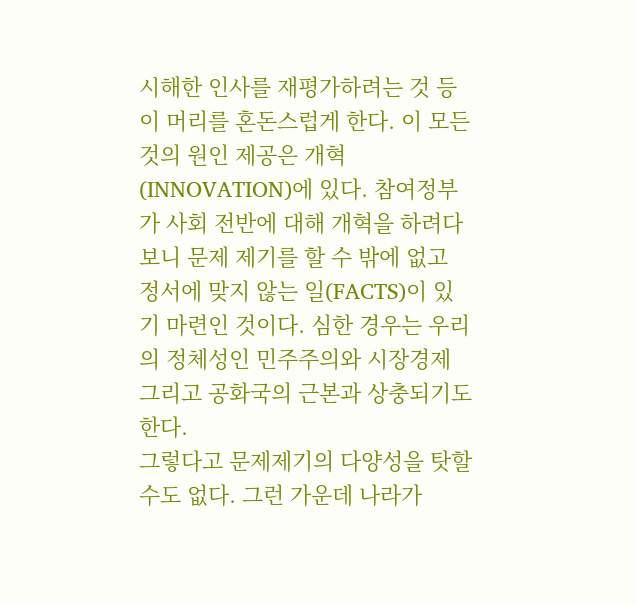시해한 인사를 재평가하려는 것 등이 머리를 혼돈스럽게 한다. 이 모든 것의 원인 제공은 개혁(INNOVATION)에 있다. 참여정부가 사회 전반에 대해 개혁을 하려다 보니 문제 제기를 할 수 밖에 없고 정서에 맞지 않는 일(FACTS)이 있기 마련인 것이다. 심한 경우는 우리의 정체성인 민주주의와 시장경제 그리고 공화국의 근본과 상충되기도 한다.
그렇다고 문제제기의 다양성을 탓할 수도 없다. 그런 가운데 나라가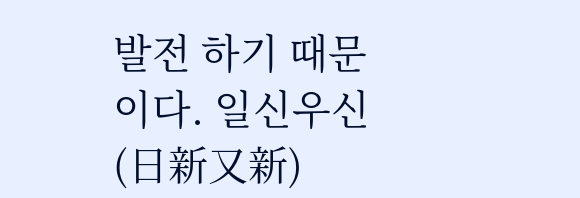발전 하기 때문이다. 일신우신(日新又新)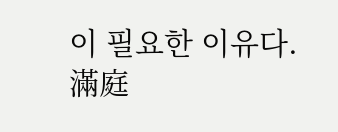이 필요한 이유다.
滿庭